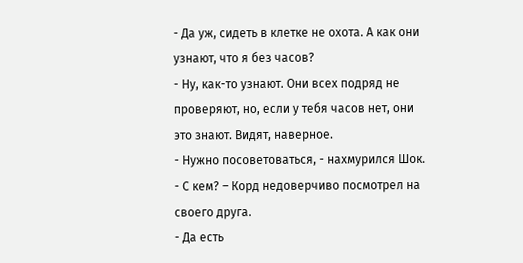- Да уж, сидеть в клетке не охота. А как они узнают, что я без часов?
- Ну, как-то узнают. Они всех подряд не проверяют, но, если у тебя часов нет, они это знают. Видят, наверное.
- Нужно посоветоваться, - нахмурился Шок.
- С кем? – Корд недоверчиво посмотрел на своего друга.
- Да есть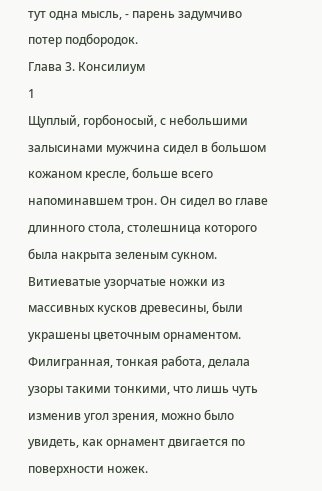тут одна мысль, - парень задумчиво потер подбородок.
Глава 3. Консилиум
1
Щуплый, горбоносый, с небольшими залысинами мужчина сидел в большом кожаном кресле, больше всего напоминавшем трон. Он сидел во главе длинного стола, столешница которого была накрыта зеленым сукном. Витиеватые узорчатые ножки из массивных кусков древесины, были украшены цветочным орнаментом.
Филигранная, тонкая работа, делала узоры такими тонкими, что лишь чуть изменив угол зрения, можно было увидеть, как орнамент двигается по поверхности ножек.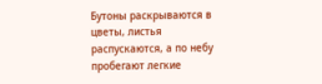Бутоны раскрываются в цветы, листья распускаются, а по небу пробегают легкие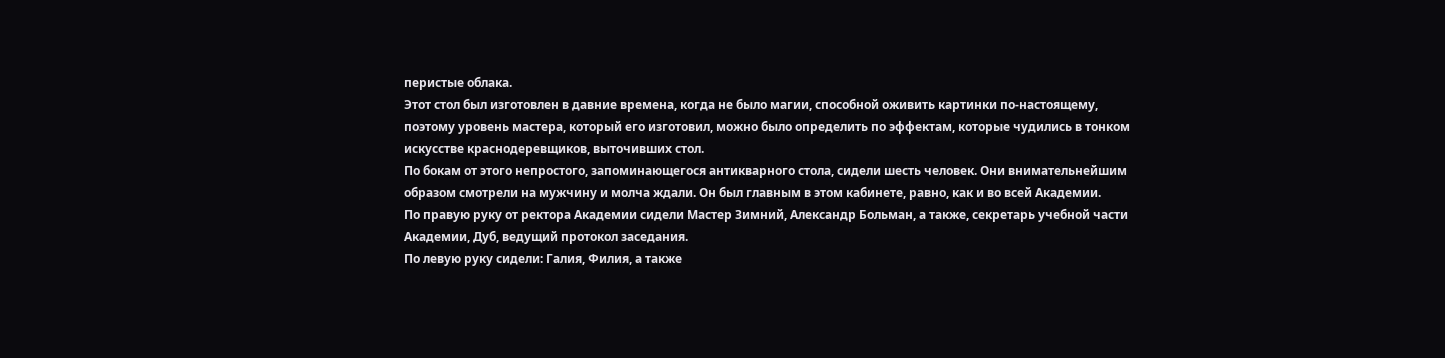перистые облака.
Этот стол был изготовлен в давние времена, когда не было магии, способной оживить картинки по-настоящему, поэтому уровень мастера, который его изготовил, можно было определить по эффектам, которые чудились в тонком искусстве краснодеревщиков, выточивших стол.
По бокам от этого непростого, запоминающегося антикварного стола, сидели шесть человек. Они внимательнейшим образом смотрели на мужчину и молча ждали. Он был главным в этом кабинете, равно, как и во всей Академии.
По правую руку от ректора Академии сидели Мастер Зимний, Александр Больман, а также, секретарь учебной части Академии, Дуб, ведущий протокол заседания.
По левую руку сидели: Галия, Филия, а также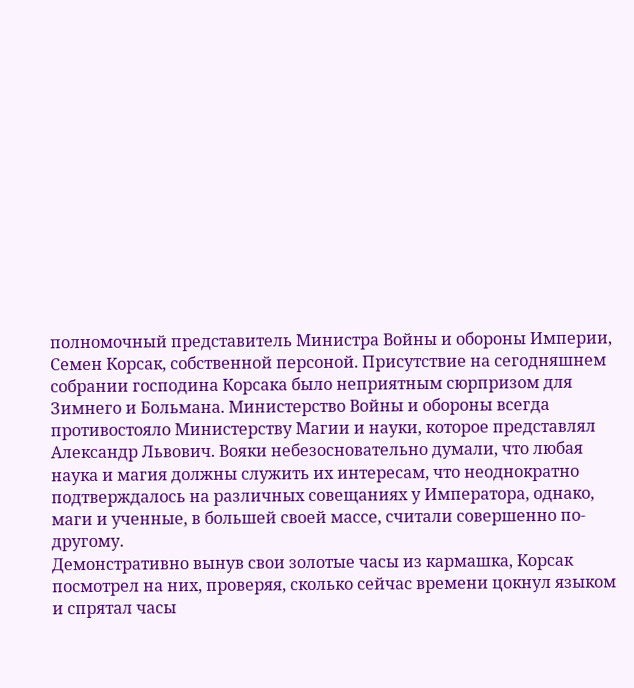полномочный представитель Министра Войны и обороны Империи, Семен Корсак, собственной персоной. Присутствие на сегодняшнем собрании господина Корсака было неприятным сюрпризом для Зимнего и Больмана. Министерство Войны и обороны всегда противостояло Министерству Магии и науки, которое представлял Александр Львович. Вояки небезосновательно думали, что любая наука и магия должны служить их интересам, что неоднократно подтверждалось на различных совещаниях у Императора, однако, маги и ученные, в большей своей массе, считали совершенно по-другому.
Демонстративно вынув свои золотые часы из кармашка, Корсак посмотрел на них, проверяя, сколько сейчас времени цокнул языком и спрятал часы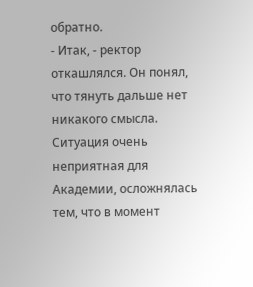обратно.
- Итак, - ректор откашлялся. Он понял, что тянуть дальше нет никакого смысла. Ситуация очень неприятная для Академии, осложнялась тем, что в момент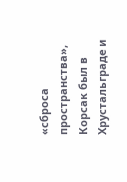«сброса пространства», Корсак был в Хрустальграде и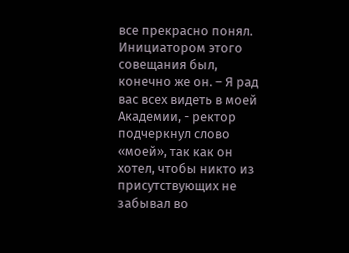все прекрасно понял. Инициатором этого совещания был, конечно же он. – Я рад вас всех видеть в моей Академии, - ректор подчеркнул слово «моей», так как он хотел, чтобы никто из присутствующих не забывал во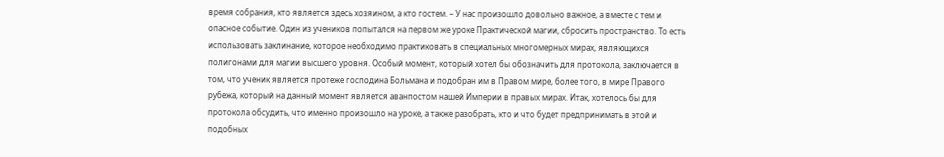время собрания, кто является здесь хозяином, а кто гостем. – У нас произошло довольно важное, а вместе с тем и опасное событие. Один из учеников попытался на первом же уроке Практической магии, сбросить пространство. То есть использовать заклинание, которое необходимо практиковать в специальных многомерных мирах, являющихся полигонами для магии высшего уровня. Особый момент, который хотел бы обозначить для протокола, заключается в том, что ученик является протеже господина Больмана и подобран им в Правом мире, более того, в мире Правого рубежа, который на данный момент является аванпостом нашей Империи в правых мирах. Итак, хотелось бы для протокола обсудить, что именно произошло на уроке, а также разобрать, кто и что будет предпринимать в этой и подобных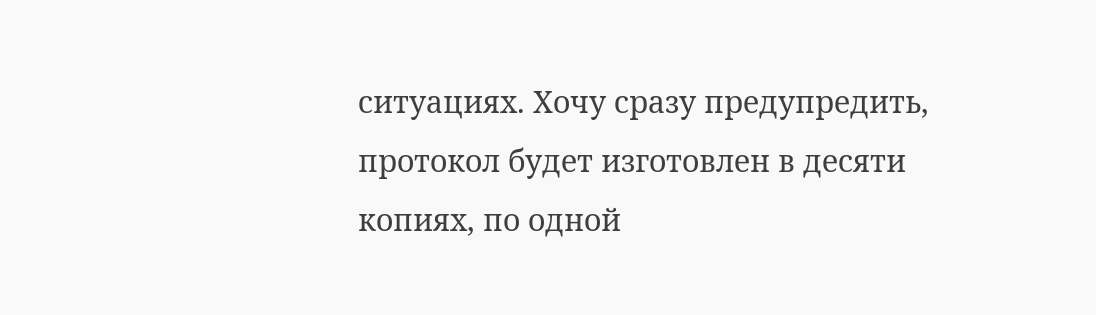ситуациях. Хочу сразу предупредить, протокол будет изготовлен в десяти копиях, по одной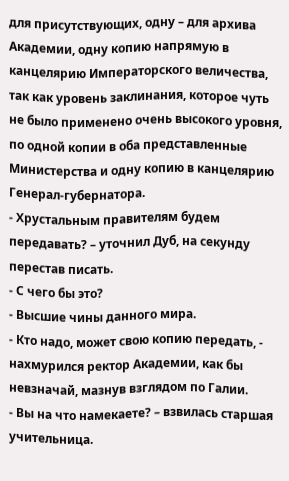для присутствующих, одну – для архива Академии, одну копию напрямую в канцелярию Императорского величества, так как уровень заклинания, которое чуть не было применено очень высокого уровня, по одной копии в оба представленные Министерства и одну копию в канцелярию Генерал-губернатора.
- Хрустальным правителям будем передавать? – уточнил Дуб, на секунду перестав писать.
- С чего бы это?
- Высшие чины данного мира.
- Кто надо, может свою копию передать, - нахмурился ректор Академии, как бы невзначай, мазнув взглядом по Галии.
- Вы на что намекаете? – взвилась старшая учительница.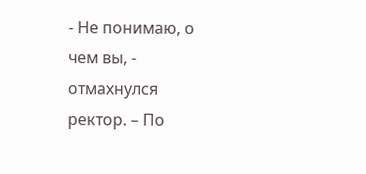- Не понимаю, о чем вы, - отмахнулся ректор. – По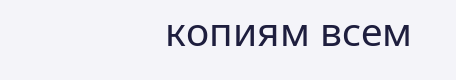копиям всем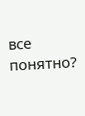все понятно?